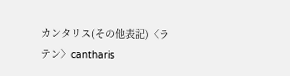カンタリス(その他表記)〈ラテン〉cantharis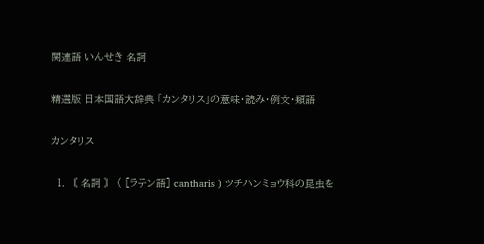関連語 いんせき 名詞

精選版 日本国語大辞典 「カンタリス」の意味・読み・例文・類語

カンタリス

  1. 〘 名詞 〙 ( [ラテン語] cantharis ) ツチハンミョウ科の昆虫を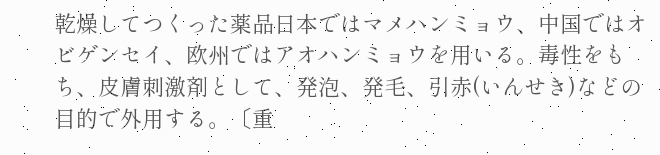乾燥してつくった薬品日本ではマメハンミョウ、中国ではオビゲンセイ、欧州ではアオハンミョウを用いる。毒性をもち、皮膚刺激剤として、発泡、発毛、引赤(いんせき)などの目的で外用する。〔重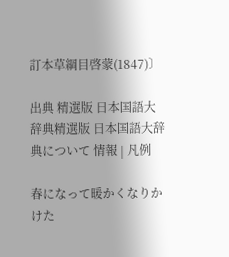訂本草綱目啓蒙(1847)〕

出典 精選版 日本国語大辞典精選版 日本国語大辞典について 情報 | 凡例

春になって暖かくなりかけた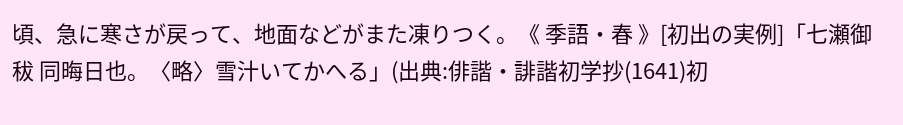頃、急に寒さが戻って、地面などがまた凍りつく。《 季語・春 》[初出の実例]「七瀬御秡 同晦日也。〈略〉雪汁いてかへる」(出典:俳諧・誹諧初学抄(1641)初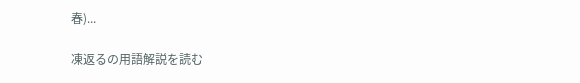春)...

凍返るの用語解説を読む